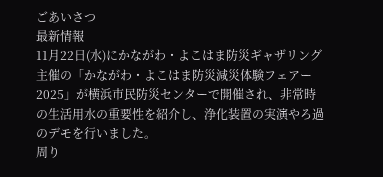ごあいさつ
最新情報
11月22日(水)にかながわ・よこはま防災ギャザリング主催の「かながわ・よこはま防災減災体験フェアー2025」が横浜市民防災センターで開催され、非常時の生活用水の重要性を紹介し、浄化装置の実演やろ過のデモを行いました。
周り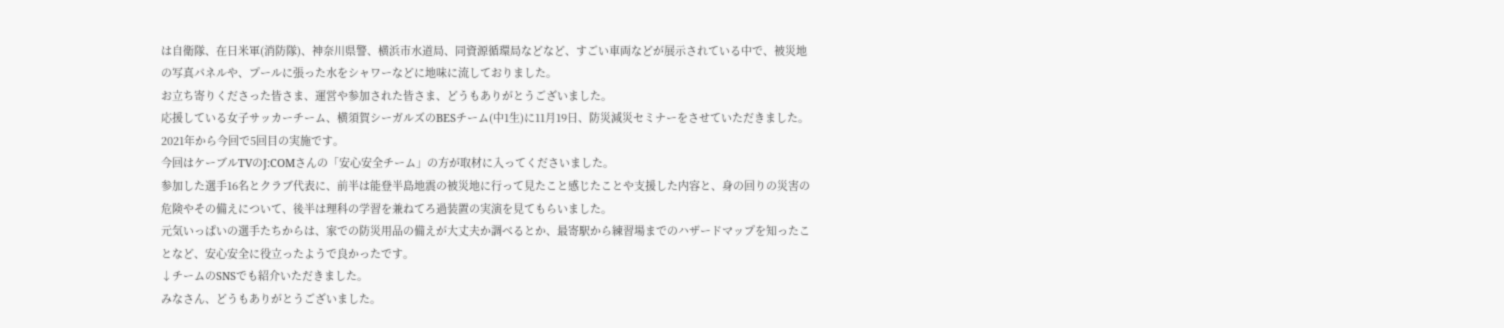は自衛隊、在日米軍(消防隊)、神奈川県警、横浜市水道局、同資源循環局などなど、すごい車両などが展示されている中で、被災地の写真パネルや、プールに張った水をシャワーなどに地味に流しておりました。
お立ち寄りくださった皆さま、運営や参加された皆さま、どうもありがとうございました。
応援している女子サッカーチーム、横須賀シーガルズのBESチーム(中1生)に11月19日、防災減災セミナーをさせていただきました。
2021年から今回で5回目の実施です。
今回はケーブルTVのJ:COMさんの「安心安全チーム」の方が取材に入ってくださいました。
参加した選手16名とクラブ代表に、前半は能登半島地震の被災地に行って見たこと感じたことや支援した内容と、身の回りの災害の危険やその備えについて、後半は理科の学習を兼ねてろ過装置の実演を見てもらいました。
元気いっぱいの選手たちからは、家での防災用品の備えが大丈夫か調べるとか、最寄駅から練習場までのハザードマップを知ったことなど、安心安全に役立ったようで良かったです。
↓チームのSNSでも紹介いただきました。
みなさん、どうもありがとうございました。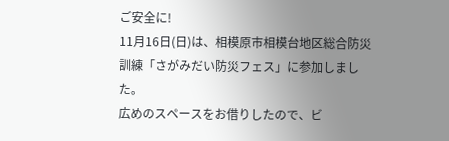ご安全に!
11月16日(日)は、相模原市相模台地区総合防災訓練「さがみだい防災フェス」に参加しました。
広めのスペースをお借りしたので、ビ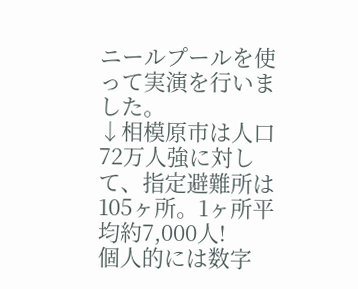ニールプールを使って実演を行いました。
↓相模原市は人口72万人強に対して、指定避難所は105ヶ所。1ヶ所平均約7,000人!
個人的には数字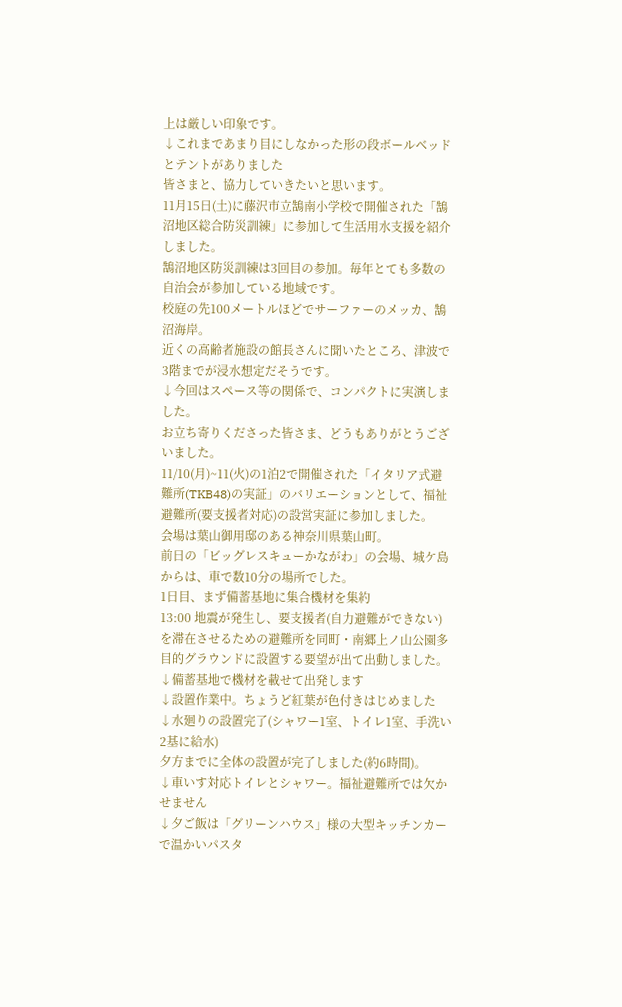上は厳しい印象です。
↓これまであまり目にしなかった形の段ボールベッドとテントがありました
皆さまと、協力していきたいと思います。
11月15日(土)に藤沢市立鵠南小学校で開催された「鵠沼地区総合防災訓練」に参加して生活用水支援を紹介しました。
鵠沼地区防災訓練は3回目の参加。毎年とても多数の自治会が参加している地域です。
校庭の先100メートルほどでサーファーのメッカ、鵠沼海岸。
近くの高齢者施設の館長さんに聞いたところ、津波で3階までが浸水想定だそうです。
↓今回はスペース等の関係で、コンパクトに実演しました。
お立ち寄りくださった皆さま、どうもありがとうございました。
11/10(月)~11(火)の1泊2で開催された「イタリア式避難所(TKB48)の実証」のバリエーションとして、福祉避難所(要支援者対応)の設営実証に参加しました。
会場は葉山御用邸のある神奈川県葉山町。
前日の「ビッグレスキューかながわ」の会場、城ケ島からは、車で数10分の場所でした。
1日目、まず備蓄基地に集合機材を集約
13:00 地震が発生し、要支援者(自力避難ができない)を滞在させるための避難所を同町・南郷上ノ山公園多目的グラウンドに設置する要望が出て出動しました。
↓備蓄基地で機材を載せて出発します
↓設置作業中。ちょうど紅葉が色付きはじめました
↓水廻りの設置完了(シャワー1室、トイレ1室、手洗い2基に給水)
夕方までに全体の設置が完了しました(約6時間)。
↓車いす対応トイレとシャワー。福祉避難所では欠かせません
↓夕ご飯は「グリーンハウス」様の大型キッチンカーで温かいパスタ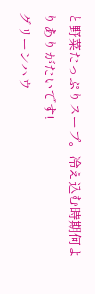と野菜たっぷりスープ。冷え込む時期何よりありがたいです!
グリーンハウ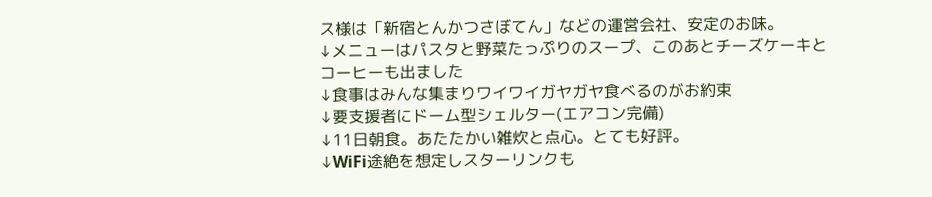ス様は「新宿とんかつさぼてん」などの運営会社、安定のお味。
↓メニューはパスタと野菜たっぷりのスープ、このあとチーズケーキとコーヒーも出ました
↓食事はみんな集まりワイワイガヤガヤ食べるのがお約束
↓要支援者にドーム型シェルター(エアコン完備)
↓11日朝食。あたたかい雑炊と点心。とても好評。
↓WiFi途絶を想定しスターリンクも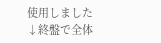使用しました
↓終盤で全体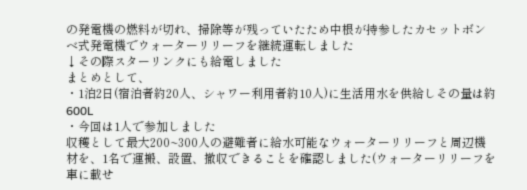の発電機の燃料が切れ、掃除等が残っていたため中根が持参したカセットボンベ式発電機でウォーターリリーフを継続運転しました
↓その際スターリンクにも給電しました
まとめとして、
・1泊2日(宿泊者約20人、シャワー利用者約10人)に生活用水を供給しその量は約600L
・今回は1人で参加しました
収穫として最大200~300人の避難者に給水可能なウォーターリリーフと周辺機材を、1名で運搬、設置、撤収できることを確認しました(ウォーターリリーフを車に載せ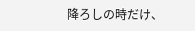降ろしの時だけ、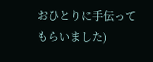おひとりに手伝ってもらいました)